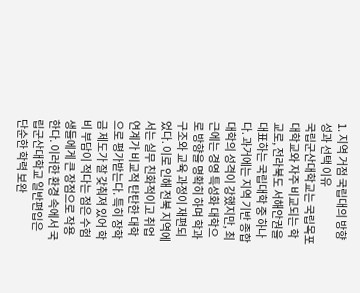1. 지역 거점 국립대의 방향성과 선택 이유
국립군산대학교는 국립목포대학교와 자주 비교되는 학교로, 전라북도 서해안권을 대표하는 국립대학 중 하나다. 과거에는 지역 기반 종합대학의 성격이 강했지만, 최근에는 경영 특성화 대학으로 방향을 명확히 하며 학과 구조와 교육 과정이 재편되었다. 이로 인해 전북 지역에서는 실무 친화적이고 취업 연계가 비교적 탄탄한 대학으로 평가받는다. 특히 장학금 제도가 잘 갖춰져 있어 학비 부담이 적다는 점은 수험생들에게 큰 장점으로 작용한다. 이러한 환경 속에서 국립군산대학교 일반편입은 단순한 학력 보완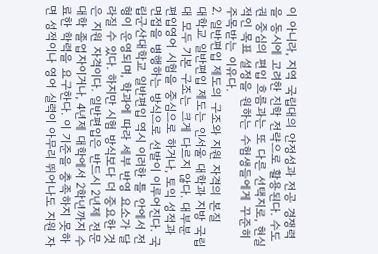이 아니라, 지역 국립대의 안정성과 전공 경쟁력을 동시에 고려한 진학 전략으로 활용된다. 수도권 중심의 편입 흐름과는 또 다른 선택지로, 현실적인 목표 설정을 원하는 수험생들에게 꾸준히 주목받는 이유다.
2. 일반편입 제도의 구조와 지원 자격의 본질
대학교 일반편입 제도는 인서울 대학과 지방 국립대 모두 기본 구조는 크게 다르지 않다. 대부분 편입영어 시험을 중심으로 하거나, 토익 성적과 면접을 병행하는 방식으로 선발이 이루어진다. 국립군산대학교 일반편입 역시 이러한 틀 안에서 전형이 운영되며, 학과에 따라 세부 반영 요소가 달라질 수 있다. 하지만 시험 방식보다 더 중요한 것은 지원 자격이다. 일반편입은 반드시 2년제 전문대학 졸업자이거나, 4년제 대학에서 2학년까지 수료한 학력을 요구한다. 이 기준을 충족하지 못하면 성적이나 영어 실력이 아무리 뛰어나도 지원 자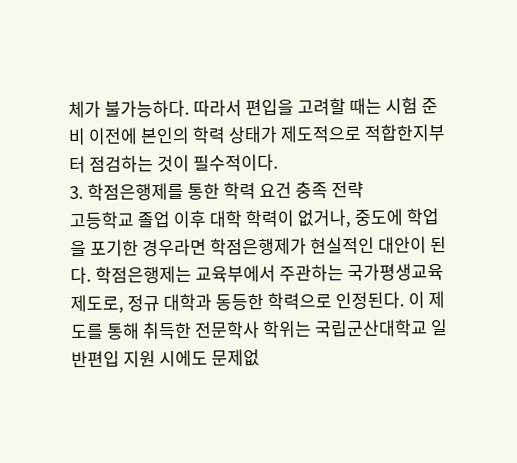체가 불가능하다. 따라서 편입을 고려할 때는 시험 준비 이전에 본인의 학력 상태가 제도적으로 적합한지부터 점검하는 것이 필수적이다.
3. 학점은행제를 통한 학력 요건 충족 전략
고등학교 졸업 이후 대학 학력이 없거나, 중도에 학업을 포기한 경우라면 학점은행제가 현실적인 대안이 된다. 학점은행제는 교육부에서 주관하는 국가평생교육제도로, 정규 대학과 동등한 학력으로 인정된다. 이 제도를 통해 취득한 전문학사 학위는 국립군산대학교 일반편입 지원 시에도 문제없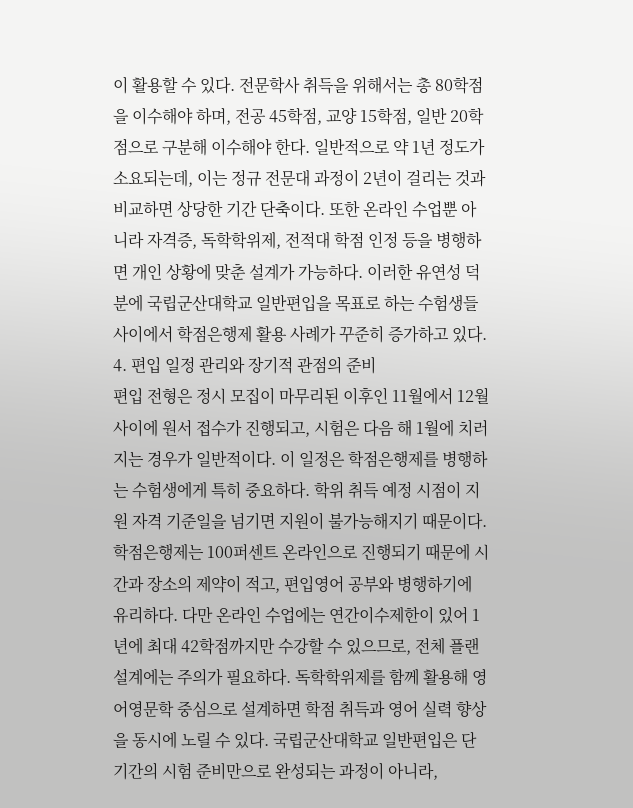이 활용할 수 있다. 전문학사 취득을 위해서는 총 80학점을 이수해야 하며, 전공 45학점, 교양 15학점, 일반 20학점으로 구분해 이수해야 한다. 일반적으로 약 1년 정도가 소요되는데, 이는 정규 전문대 과정이 2년이 걸리는 것과 비교하면 상당한 기간 단축이다. 또한 온라인 수업뿐 아니라 자격증, 독학학위제, 전적대 학점 인정 등을 병행하면 개인 상황에 맞춘 설계가 가능하다. 이러한 유연성 덕분에 국립군산대학교 일반편입을 목표로 하는 수험생들 사이에서 학점은행제 활용 사례가 꾸준히 증가하고 있다.
4. 편입 일정 관리와 장기적 관점의 준비
편입 전형은 정시 모집이 마무리된 이후인 11월에서 12월 사이에 원서 접수가 진행되고, 시험은 다음 해 1월에 치러지는 경우가 일반적이다. 이 일정은 학점은행제를 병행하는 수험생에게 특히 중요하다. 학위 취득 예정 시점이 지원 자격 기준일을 넘기면 지원이 불가능해지기 때문이다. 학점은행제는 100퍼센트 온라인으로 진행되기 때문에 시간과 장소의 제약이 적고, 편입영어 공부와 병행하기에 유리하다. 다만 온라인 수업에는 연간이수제한이 있어 1년에 최대 42학점까지만 수강할 수 있으므로, 전체 플랜 설계에는 주의가 필요하다. 독학학위제를 함께 활용해 영어영문학 중심으로 설계하면 학점 취득과 영어 실력 향상을 동시에 노릴 수 있다. 국립군산대학교 일반편입은 단기간의 시험 준비만으로 완성되는 과정이 아니라,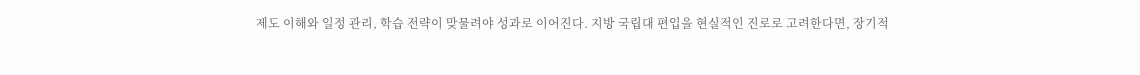제도 이해와 일정 관리, 학습 전략이 맞물려야 성과로 이어진다. 지방 국립대 편입을 현실적인 진로로 고려한다면, 장기적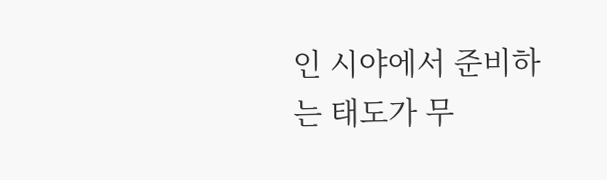인 시야에서 준비하는 태도가 무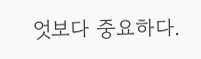엇보다 중요하다.